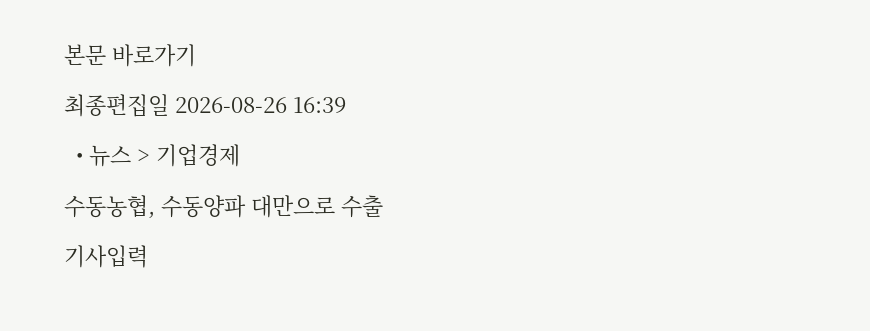본문 바로가기

최종편집일 2026-08-26 16:39

  • 뉴스 > 기업경제

수동농협, 수동양파 대만으로 수출

기사입력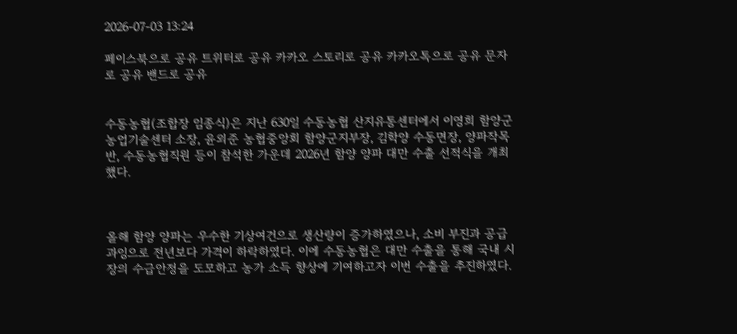2026-07-03 13:24

페이스북으로 공유 트위터로 공유 카카오 스토리로 공유 카카오톡으로 공유 문자로 공유 밴드로 공유


수동농협(조합장 임종식)은 지난 630일 수동농협 산지유통센터에서 이영희 함양군 농업기술센터 소장, 윤외준 농협중앙회 함양군지부장, 김학양 수동면장, 양파작목반, 수동농협직원 등이 참석한 가운데 2026년 함양 양파 대만 수출 선적식을 개최했다.



올해 함양 양파는 우수한 기상여건으로 생산량이 증가하였으나, 소비 부진과 공급 과잉으로 전년보다 가격이 하락하였다. 이에 수동농협은 대만 수출을 통해 국내 시장의 수급안정을 도모하고 농가 소득 향상에 기여하고자 이번 수출을 추진하였다.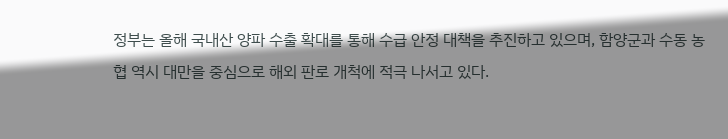정부는 올해 국내산 양파 수출 확대를 통해 수급 안정 대책을 추진하고 있으며, 함양군과 수동 농협 역시 대만을 중심으로 해외 판로 개척에 적극 나서고 있다.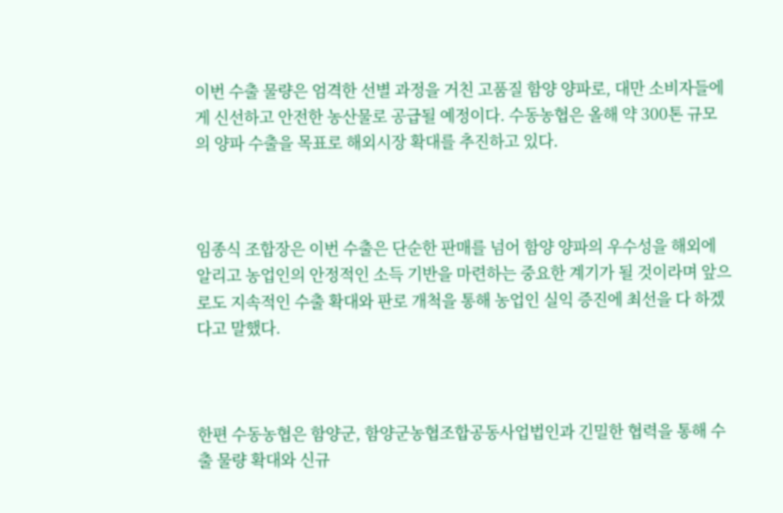이번 수출 물량은 엄격한 선별 과정을 거친 고품질 함양 양파로, 대만 소비자들에게 신선하고 안전한 농산물로 공급될 예정이다. 수동농협은 올해 약 300톤 규모의 양파 수출을 목표로 해외시장 확대를 추진하고 있다.



임종식 조합장은 이번 수출은 단순한 판매를 넘어 함양 양파의 우수성을 해외에 알리고 농업인의 안정적인 소득 기반을 마련하는 중요한 계기가 될 것이라며 앞으로도 지속적인 수출 확대와 판로 개척을 통해 농업인 실익 증진에 최선을 다 하겠다고 말했다.



한편 수동농협은 함양군, 함양군농협조합공동사업법인과 긴밀한 협력을 통해 수출 물량 확대와 신규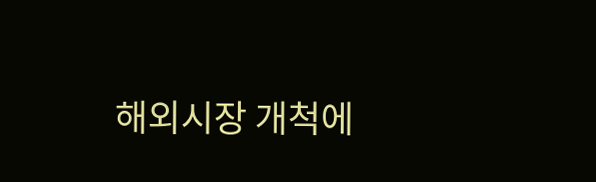해외시장 개척에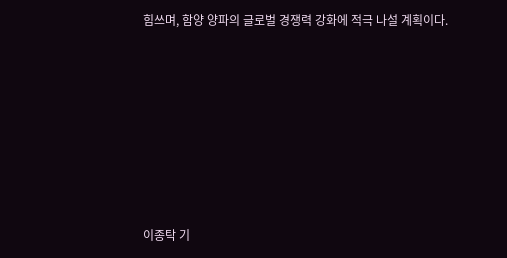힘쓰며, 함양 양파의 글로벌 경쟁력 강화에 적극 나설 계획이다.










이종탁 기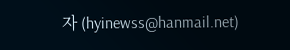자 (hyinewss@hanmail.net)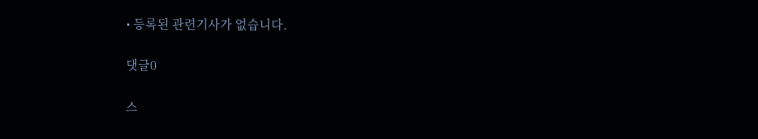• 등록된 관련기사가 없습니다.

댓글0

스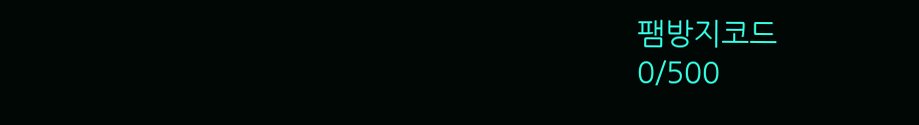팸방지코드
0/500